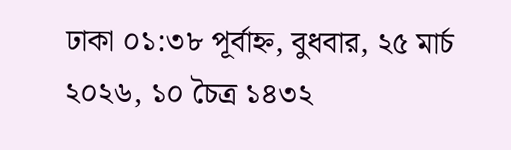ঢাকা ০১:৩৮ পূর্বাহ্ন, বুধবার, ২৫ মার্চ ২০২৬, ১০ চৈত্র ১৪৩২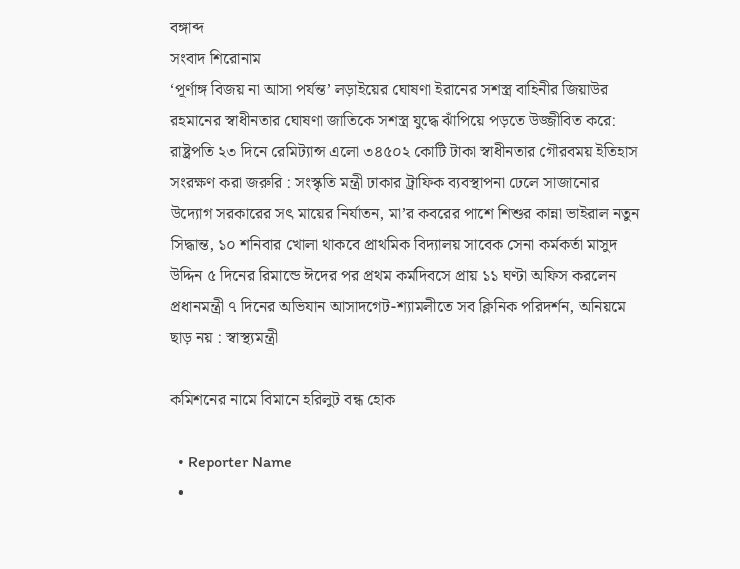বঙ্গাব্দ
সংবাদ শিরোনাম
‘পূর্ণাঙ্গ বিজয় না আসা পর্যন্ত’ লড়াইয়ের ঘোষণা ইরানের সশস্ত্র বাহিনীর জিয়াউর রহমানের স্বাধীনতার ঘোষণা জাতিকে সশস্ত্র যুদ্ধে ঝাঁপিয়ে পড়তে উজ্জীবিত করে: রাষ্ট্রপতি ২৩ দিনে রেমিট্যান্স এলো ৩৪৫০২ কোটি টাকা স্বাধীনতার গৌরবময় ইতিহাস সংরক্ষণ করা জরুরি : সংস্কৃতি মন্ত্রী ঢাকার ট্রাফিক ব্যবস্থাপনা ঢেলে সাজানোর উদ্যোগ সরকারের সৎ মায়ের নির্যাতন, মা’র কবরের পাশে শিশুর কান্না ভাইরাল নতুন সিদ্ধান্ত, ১০ শনিবার খোলা থাকবে প্রাথমিক বিদ্যালয় সাবেক সেনা কর্মকর্তা মাসুদ উদ্দিন ৫ দিনের রিমান্ডে ঈদের পর প্রথম কর্মদিবসে প্রায় ১১ ঘণ্টা অফিস করলেন প্রধানমন্ত্রী ৭ দিনের অভিযান আসাদগেট-শ্যামলীতে সব ক্লিনিক পরিদর্শন, অনিয়মে ছাড় নয় : স্বাস্থ্যমন্ত্রী

কমিশনের নামে বিমানে হরিলুট বন্ধ হোক

  • Reporter Name
  •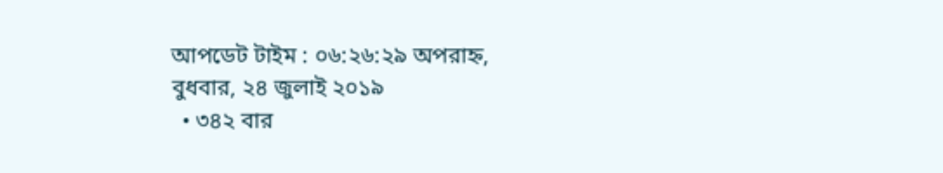আপডেট টাইম : ০৬:২৬:২৯ অপরাহ্ন, বুধবার, ২৪ জুলাই ২০১৯
  • ৩৪২ বার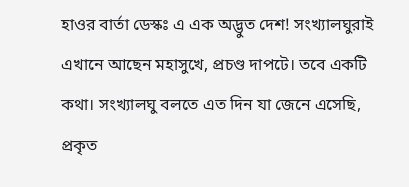হাওর বার্তা ডেস্কঃ এ এক অদ্ভুত দেশ! সংখ্যালঘুরাই এখানে আছেন মহাসুখে, প্রচণ্ড দাপটে। তবে একটি কথা। সংখ্যালঘু বলতে এত দিন যা জেনে এসেছি, প্রকৃত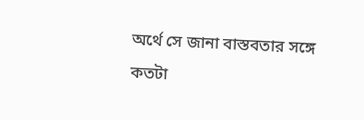অর্থে সে জানা বাস্তবতার সঙ্গে কতটা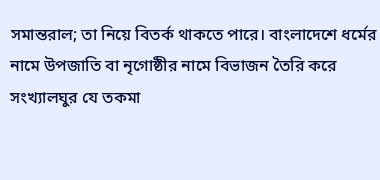সমান্তরাল; তা নিয়ে বিতর্ক থাকতে পারে। বাংলাদেশে ধর্মের নামে উপজাতি বা নৃগোষ্ঠীর নামে বিভাজন তৈরি করে সংখ্যালঘুর যে তকমা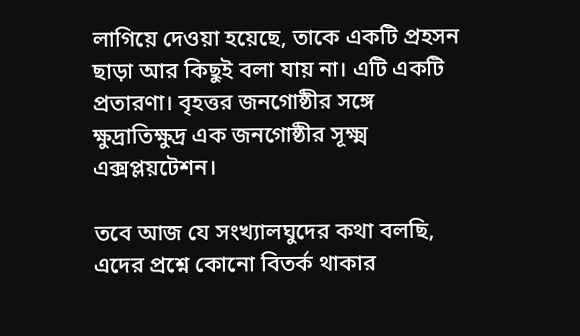লাগিয়ে দেওয়া হয়েছে, তাকে একটি প্রহসন ছাড়া আর কিছুই বলা যায় না। এটি একটি প্রতারণা। বৃহত্তর জনগোষ্ঠীর সঙ্গে ক্ষুদ্রাতিক্ষুদ্র এক জনগোষ্ঠীর সূক্ষ্ম এক্সপ্লয়টেশন।

তবে আজ যে সংখ্যালঘুদের কথা বলছি, এদের প্রশ্নে কোনো বিতর্ক থাকার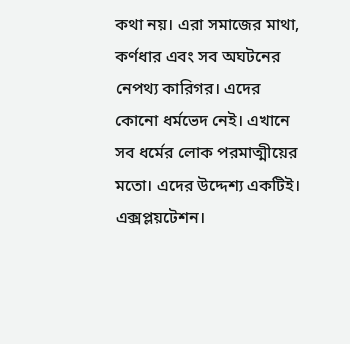কথা নয়। এরা সমাজের মাথা, কর্ণধার এবং সব অঘটনের নেপথ্য কারিগর। এদের কোনো ধর্মভেদ নেই। এখানে সব ধর্মের লোক পরমাত্মীয়ের মতো। এদের উদ্দেশ্য একটিই। এক্সপ্লয়টেশন।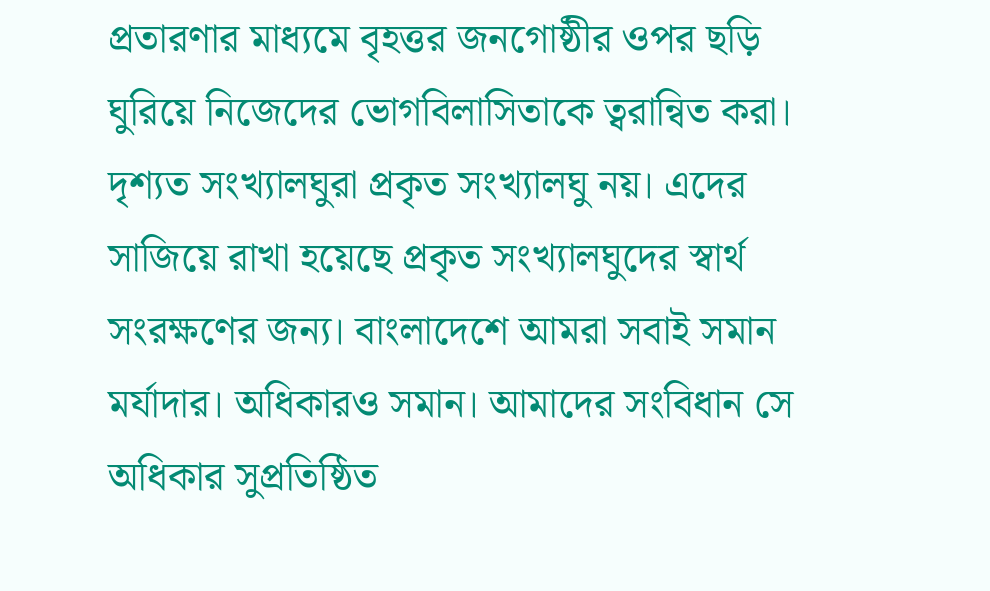প্রতারণার মাধ্যমে বৃহত্তর জনগোষ্ঠীর ওপর ছড়ি ঘুরিয়ে নিজেদের ভোগবিলাসিতাকে ত্বরান্বিত করা। দৃশ্যত সংখ্যালঘুরা প্রকৃত সংখ্যালঘু নয়। এদের সাজিয়ে রাখা হয়েছে প্রকৃত সংখ্যালঘুদের স্বার্থ সংরক্ষণের জন্য। বাংলাদেশে আমরা সবাই সমান মর্যাদার। অধিকারও সমান। আমাদের সংবিধান সে অধিকার সুপ্রতিষ্ঠিত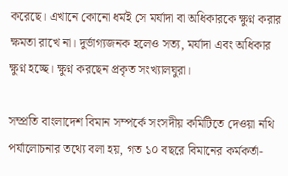করেছে। এখানে কোনো ধর্মই সে মর্যাদা বা অধিকারকে ক্ষুণ্ন করার ক্ষমতা রাখে না। দুর্ভাগ্যজনক হলেও সত্য, মর্যাদা এবং অধিকার ক্ষুণ্ন হচ্ছে। ক্ষুণ্ন করছেন প্রকৃত সংখ্যালঘুরা।

সম্প্রতি বাংলাদেশ বিমান সম্পর্কে সংসদীয় কমিটিতে দেওয়া নথি পর্যালোচনার তথ্যে বলা হয়, গত ১০ বছরে বিমানের কর্মকর্তা-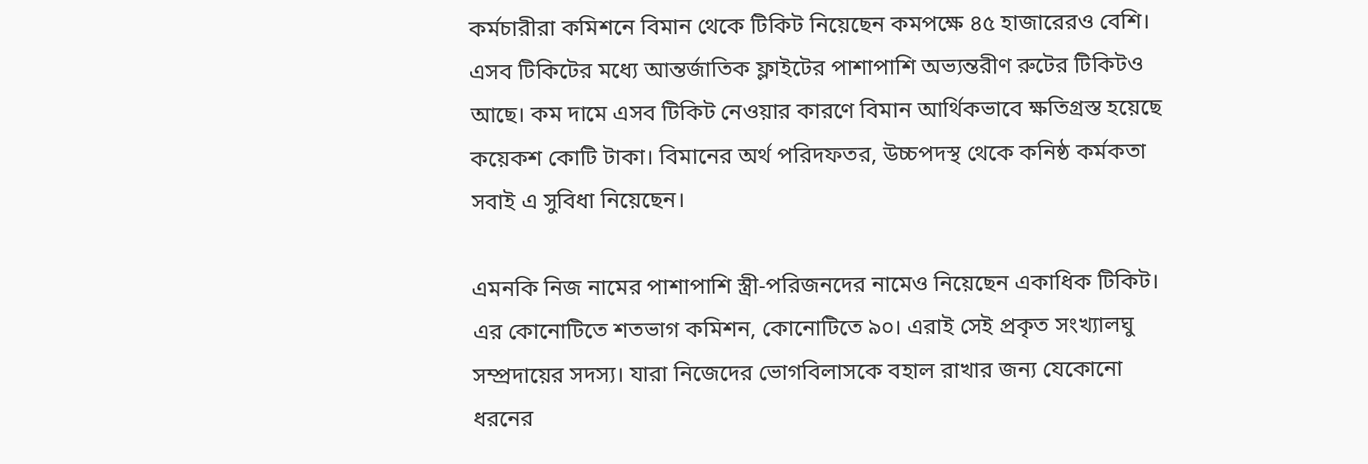কর্মচারীরা কমিশনে বিমান থেকে টিকিট নিয়েছেন কমপক্ষে ৪৫ হাজারেরও বেশি। এসব টিকিটের মধ্যে আন্তর্জাতিক ফ্লাইটের পাশাপাশি অভ্যন্তরীণ রুটের টিকিটও আছে। কম দামে এসব টিকিট নেওয়ার কারণে বিমান আর্থিকভাবে ক্ষতিগ্রস্ত হয়েছে কয়েকশ কোটি টাকা। বিমানের অর্থ পরিদফতর, উচ্চপদস্থ থেকে কনিষ্ঠ কর্মকতা সবাই এ সুবিধা নিয়েছেন।

এমনকি নিজ নামের পাশাপাশি স্ত্রী-পরিজনদের নামেও নিয়েছেন একাধিক টিকিট। এর কোনোটিতে শতভাগ কমিশন, কোনোটিতে ৯০। এরাই সেই প্রকৃত সংখ্যালঘু সম্প্রদায়ের সদস্য। যারা নিজেদের ভোগবিলাসকে বহাল রাখার জন্য যেকোনো ধরনের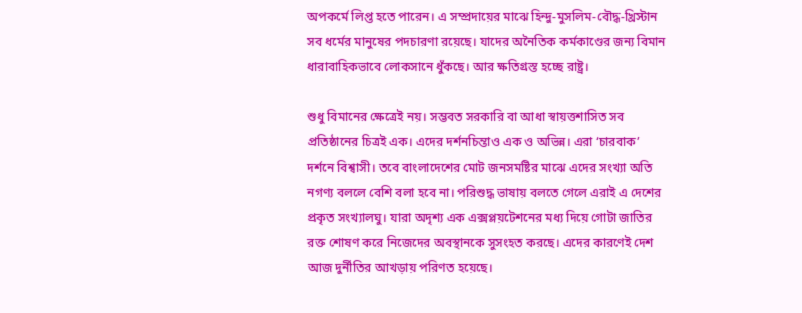অপকর্মে লিপ্ত হতে পারেন। এ সম্প্রদায়ের মাঝে হিন্দু-মুসলিম-বৌদ্ধ-খ্রিস্টান সব ধর্মের মানুষের পদচারণা রয়েছে। যাদের অনৈতিক কর্মকাণ্ডের জন্য বিমান ধারাবাহিকভাবে লোকসানে ধুঁকছে। আর ক্ষতিগ্রস্ত হচ্ছে রাষ্ট্র।

শুধু বিমানের ক্ষেত্রেই নয়। সম্ভবত সরকারি বা আধা স্বায়ত্তশাসিত সব প্রতিষ্ঠানের চিত্রই এক। এদের দর্শনচিন্তাও এক ও অভিন্ন। এরা ‘চারবাক’ দর্শনে বিশ্বাসী। তবে বাংলাদেশের মোট জনসমষ্টির মাঝে এদের সংখ্যা অতি নগণ্য বললে বেশি বলা হবে না। পরিশুদ্ধ ভাষায় বলতে গেলে এরাই এ দেশের প্রকৃত সংখ্যালঘু। যারা অদৃশ্য এক এক্সপ্লয়টেশনের মধ্য দিয়ে গোটা জাতির রক্ত শোষণ করে নিজেদের অবস্থানকে সুসংহত করছে। এদের কারণেই দেশ আজ দুর্নীতির আখড়ায় পরিণত হয়েছে।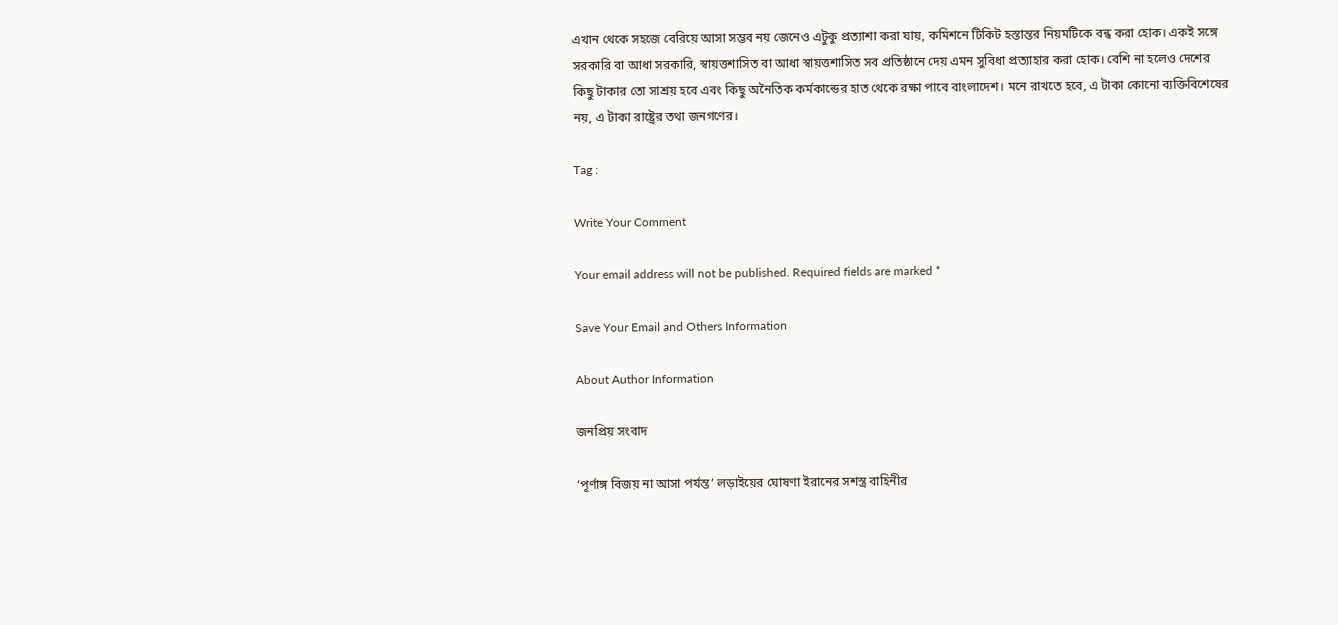এখান থেকে সহজে বেরিয়ে আসা সম্ভব নয় জেনেও এটুকু প্রত্যাশা করা যায়, কমিশনে টিকিট হস্তান্তর নিয়মটিকে বন্ধ করা হোক। একই সঙ্গে সরকারি বা আধা সরকারি, স্বায়ত্তশাসিত বা আধা স্বায়ত্তশাসিত সব প্রতিষ্ঠানে দেয় এমন সুবিধা প্রত্যাহার করা হোক। বেশি না হলেও দেশের কিছু টাকার তো সাশ্রয় হবে এবং কিছু অনৈতিক কর্মকান্ডের হাত থেকে রক্ষা পাবে বাংলাদেশ। মনে রাখতে হবে, এ টাকা কোনো ব্যক্তিবিশেষের নয়, এ টাকা রাষ্ট্রের তথা জনগণের।

Tag :

Write Your Comment

Your email address will not be published. Required fields are marked *

Save Your Email and Others Information

About Author Information

জনপ্রিয় সংবাদ

‘পূর্ণাঙ্গ বিজয় না আসা পর্যন্ত’ লড়াইয়ের ঘোষণা ইরানের সশস্ত্র বাহিনীর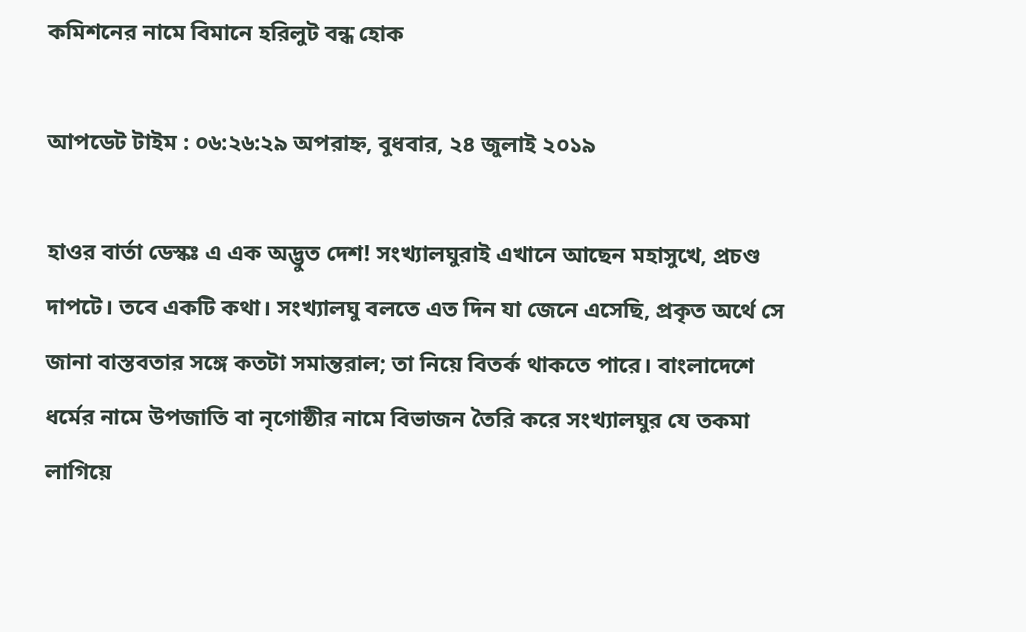কমিশনের নামে বিমানে হরিলুট বন্ধ হোক

আপডেট টাইম : ০৬:২৬:২৯ অপরাহ্ন, বুধবার, ২৪ জুলাই ২০১৯

হাওর বার্তা ডেস্কঃ এ এক অদ্ভুত দেশ! সংখ্যালঘুরাই এখানে আছেন মহাসুখে, প্রচণ্ড দাপটে। তবে একটি কথা। সংখ্যালঘু বলতে এত দিন যা জেনে এসেছি, প্রকৃত অর্থে সে জানা বাস্তবতার সঙ্গে কতটা সমান্তরাল; তা নিয়ে বিতর্ক থাকতে পারে। বাংলাদেশে ধর্মের নামে উপজাতি বা নৃগোষ্ঠীর নামে বিভাজন তৈরি করে সংখ্যালঘুর যে তকমা লাগিয়ে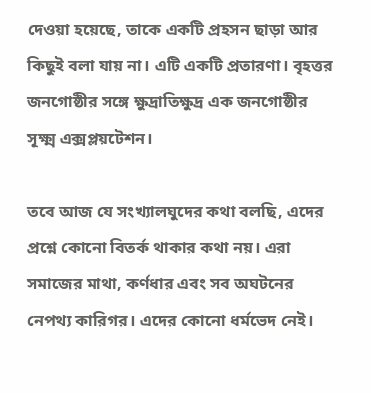দেওয়া হয়েছে, তাকে একটি প্রহসন ছাড়া আর কিছুই বলা যায় না। এটি একটি প্রতারণা। বৃহত্তর জনগোষ্ঠীর সঙ্গে ক্ষুদ্রাতিক্ষুদ্র এক জনগোষ্ঠীর সূক্ষ্ম এক্সপ্লয়টেশন।

তবে আজ যে সংখ্যালঘুদের কথা বলছি, এদের প্রশ্নে কোনো বিতর্ক থাকার কথা নয়। এরা সমাজের মাথা, কর্ণধার এবং সব অঘটনের নেপথ্য কারিগর। এদের কোনো ধর্মভেদ নেই।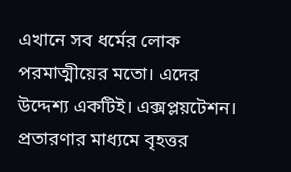এখানে সব ধর্মের লোক পরমাত্মীয়ের মতো। এদের উদ্দেশ্য একটিই। এক্সপ্লয়টেশন। প্রতারণার মাধ্যমে বৃহত্তর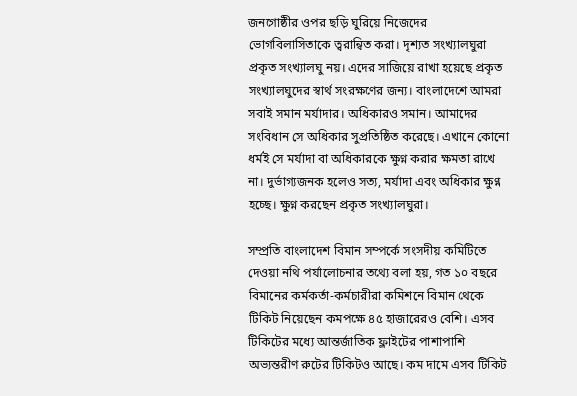জনগোষ্ঠীর ওপর ছড়ি ঘুরিয়ে নিজেদের ভোগবিলাসিতাকে ত্বরান্বিত করা। দৃশ্যত সংখ্যালঘুরা প্রকৃত সংখ্যালঘু নয়। এদের সাজিয়ে রাখা হয়েছে প্রকৃত সংখ্যালঘুদের স্বার্থ সংরক্ষণের জন্য। বাংলাদেশে আমরা সবাই সমান মর্যাদার। অধিকারও সমান। আমাদের সংবিধান সে অধিকার সুপ্রতিষ্ঠিত করেছে। এখানে কোনো ধর্মই সে মর্যাদা বা অধিকারকে ক্ষুণ্ন করার ক্ষমতা রাখে না। দুর্ভাগ্যজনক হলেও সত্য, মর্যাদা এবং অধিকার ক্ষুণ্ন হচ্ছে। ক্ষুণ্ন করছেন প্রকৃত সংখ্যালঘুরা।

সম্প্রতি বাংলাদেশ বিমান সম্পর্কে সংসদীয় কমিটিতে দেওয়া নথি পর্যালোচনার তথ্যে বলা হয়, গত ১০ বছরে বিমানের কর্মকর্তা-কর্মচারীরা কমিশনে বিমান থেকে টিকিট নিয়েছেন কমপক্ষে ৪৫ হাজারেরও বেশি। এসব টিকিটের মধ্যে আন্তর্জাতিক ফ্লাইটের পাশাপাশি অভ্যন্তরীণ রুটের টিকিটও আছে। কম দামে এসব টিকিট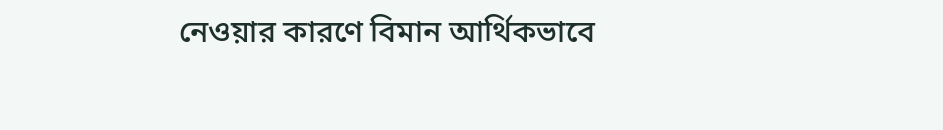নেওয়ার কারণে বিমান আর্থিকভাবে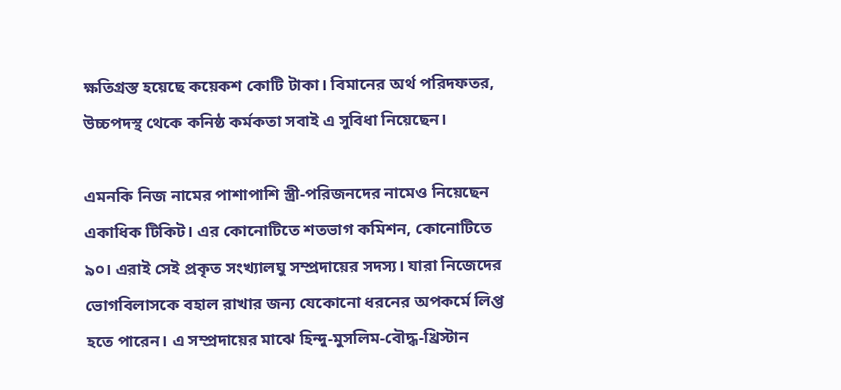ক্ষতিগ্রস্ত হয়েছে কয়েকশ কোটি টাকা। বিমানের অর্থ পরিদফতর, উচ্চপদস্থ থেকে কনিষ্ঠ কর্মকতা সবাই এ সুবিধা নিয়েছেন।

এমনকি নিজ নামের পাশাপাশি স্ত্রী-পরিজনদের নামেও নিয়েছেন একাধিক টিকিট। এর কোনোটিতে শতভাগ কমিশন, কোনোটিতে ৯০। এরাই সেই প্রকৃত সংখ্যালঘু সম্প্রদায়ের সদস্য। যারা নিজেদের ভোগবিলাসকে বহাল রাখার জন্য যেকোনো ধরনের অপকর্মে লিপ্ত হতে পারেন। এ সম্প্রদায়ের মাঝে হিন্দু-মুসলিম-বৌদ্ধ-খ্রিস্টান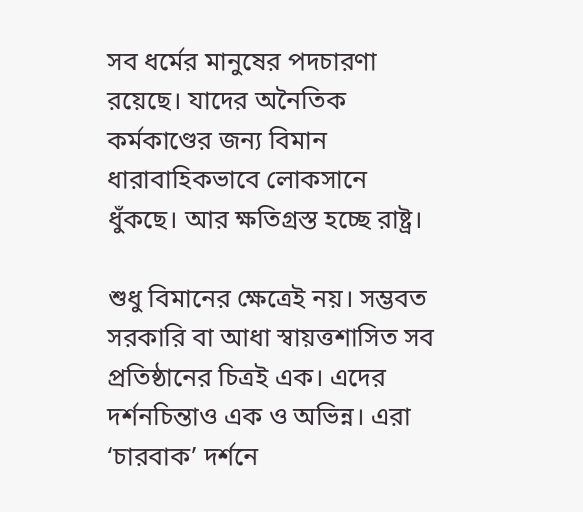সব ধর্মের মানুষের পদচারণা রয়েছে। যাদের অনৈতিক কর্মকাণ্ডের জন্য বিমান ধারাবাহিকভাবে লোকসানে ধুঁকছে। আর ক্ষতিগ্রস্ত হচ্ছে রাষ্ট্র।

শুধু বিমানের ক্ষেত্রেই নয়। সম্ভবত সরকারি বা আধা স্বায়ত্তশাসিত সব প্রতিষ্ঠানের চিত্রই এক। এদের দর্শনচিন্তাও এক ও অভিন্ন। এরা ‘চারবাক’ দর্শনে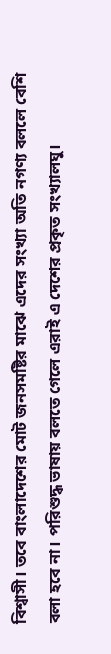বিশ্বাসী। তবে বাংলাদেশের মোট জনসমষ্টির মাঝে এদের সংখ্যা অতি নগণ্য বললে বেশি বলা হবে না। পরিশুদ্ধ ভাষায় বলতে গেলে এরাই এ দেশের প্রকৃত সংখ্যালঘু।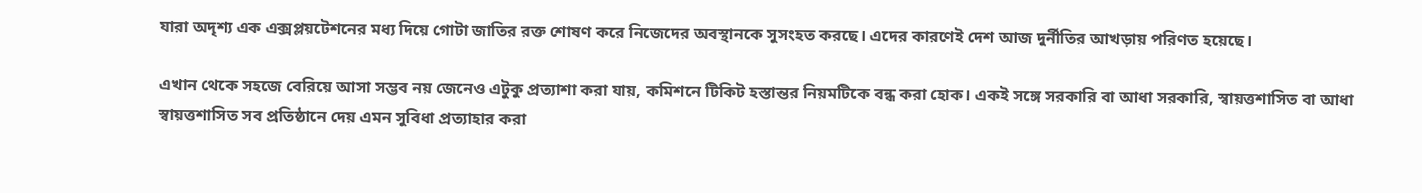যারা অদৃশ্য এক এক্সপ্লয়টেশনের মধ্য দিয়ে গোটা জাতির রক্ত শোষণ করে নিজেদের অবস্থানকে সুসংহত করছে। এদের কারণেই দেশ আজ দুর্নীতির আখড়ায় পরিণত হয়েছে।

এখান থেকে সহজে বেরিয়ে আসা সম্ভব নয় জেনেও এটুকু প্রত্যাশা করা যায়, কমিশনে টিকিট হস্তান্তর নিয়মটিকে বন্ধ করা হোক। একই সঙ্গে সরকারি বা আধা সরকারি, স্বায়ত্তশাসিত বা আধা স্বায়ত্তশাসিত সব প্রতিষ্ঠানে দেয় এমন সুবিধা প্রত্যাহার করা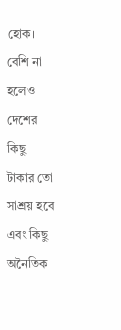হোক। বেশি না হলেও দেশের কিছু টাকার তো সাশ্রয় হবে এবং কিছু অনৈতিক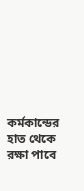কর্মকান্ডের হাত থেকে রক্ষা পাবে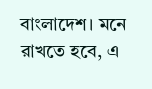বাংলাদেশ। মনে রাখতে হবে, এ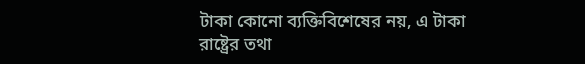টাকা কোনো ব্যক্তিবিশেষের নয়, এ টাকা রাষ্ট্রের তথা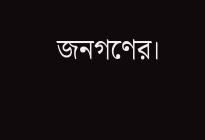জনগণের।